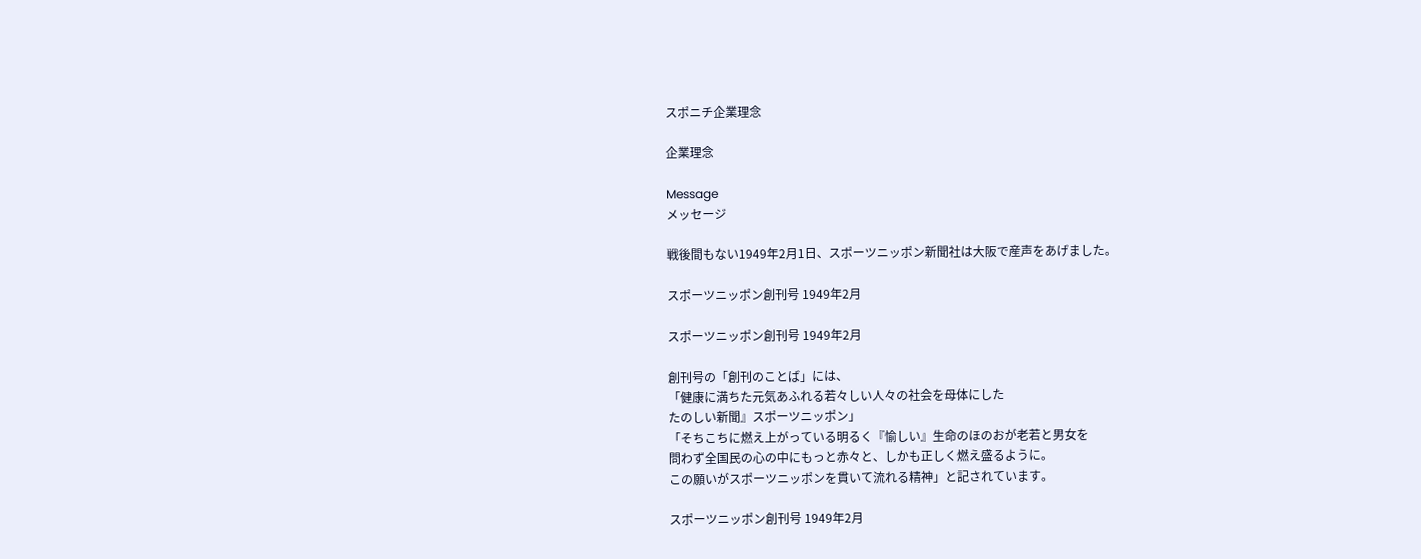スポニチ企業理念

企業理念

Message
メッセージ

戦後間もない1949年2月1日、スポーツニッポン新聞社は大阪で産声をあげました。

スポーツニッポン創刊号 1949年2月

スポーツニッポン創刊号 1949年2月

創刊号の「創刊のことば」には、
「健康に満ちた元気あふれる若々しい人々の社会を母体にした
たのしい新聞』スポーツニッポン」
「そちこちに燃え上がっている明るく『愉しい』生命のほのおが老若と男女を
問わず全国民の心の中にもっと赤々と、しかも正しく燃え盛るように。
この願いがスポーツニッポンを貫いて流れる精神」と記されています。

スポーツニッポン創刊号 1949年2月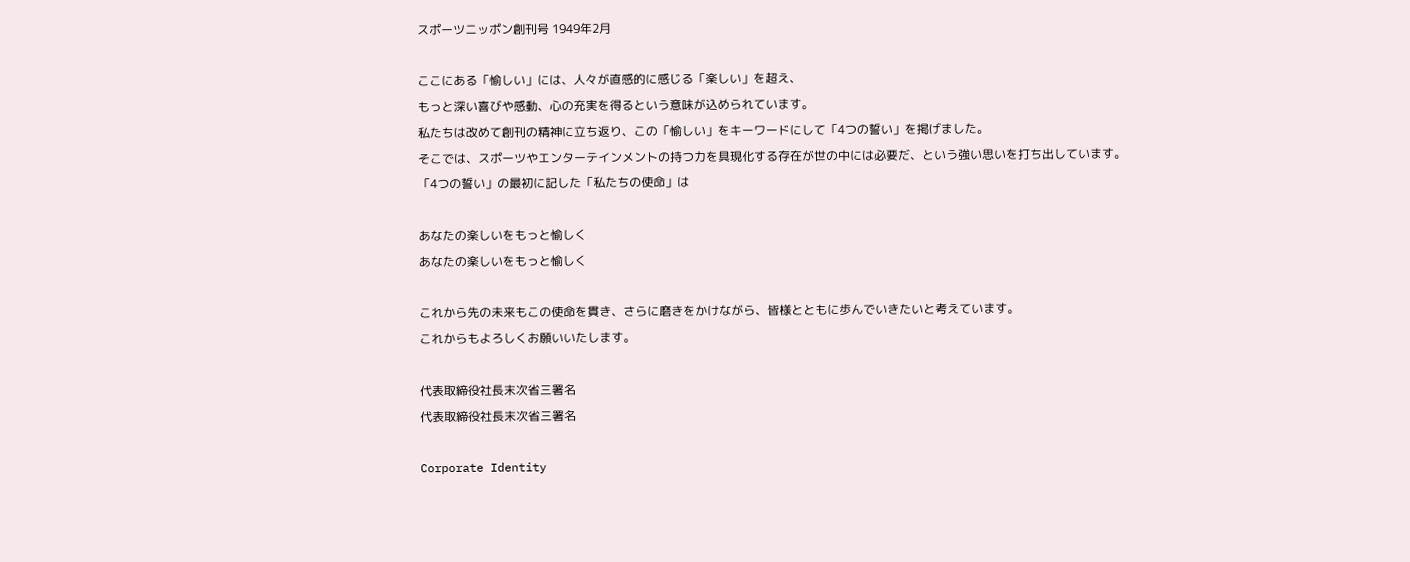スポーツニッポン創刊号 1949年2月

ここにある「愉しい」には、人々が直感的に感じる「楽しい」を超え、
もっと深い喜びや感動、心の充実を得るという意味が込められています。
私たちは改めて創刊の精神に立ち返り、この「愉しい」をキーワードにして「4つの誓い」を掲げました。
そこでは、スポーツやエンターテインメントの持つ力を具現化する存在が世の中には必要だ、という強い思いを打ち出しています。
「4つの誓い」の最初に記した「私たちの使命」は

あなたの楽しいをもっと愉しく
あなたの楽しいをもっと愉しく

これから先の未来もこの使命を貫き、さらに磨きをかけながら、皆様とともに歩んでいきたいと考えています。
これからもよろしくお願いいたします。

代表取締役社長末次省三署名
代表取締役社長末次省三署名

Corporate Identity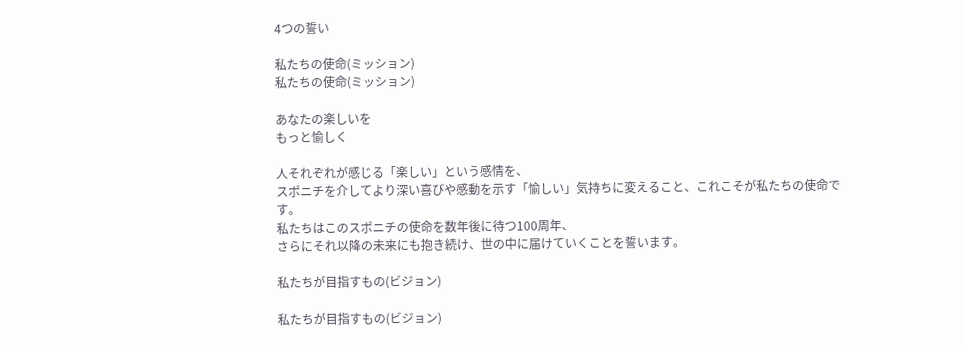4つの誓い

私たちの使命(ミッション)
私たちの使命(ミッション)

あなたの楽しいを
もっと愉しく

人それぞれが感じる「楽しい」という感情を、
スポニチを介してより深い喜びや感動を示す「愉しい」気持ちに変えること、これこそが私たちの使命です。
私たちはこのスポニチの使命を数年後に待つ100周年、
さらにそれ以降の未来にも抱き続け、世の中に届けていくことを誓います。

私たちが目指すもの(ビジョン)

私たちが目指すもの(ビジョン)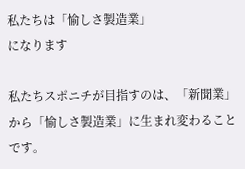私たちは「愉しさ製造業」
になります

私たちスポニチが目指すのは、「新聞業」から「愉しさ製造業」に生まれ変わることです。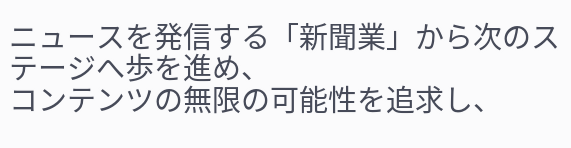ニュースを発信する「新聞業」から次のステージへ歩を進め、
コンテンツの無限の可能性を追求し、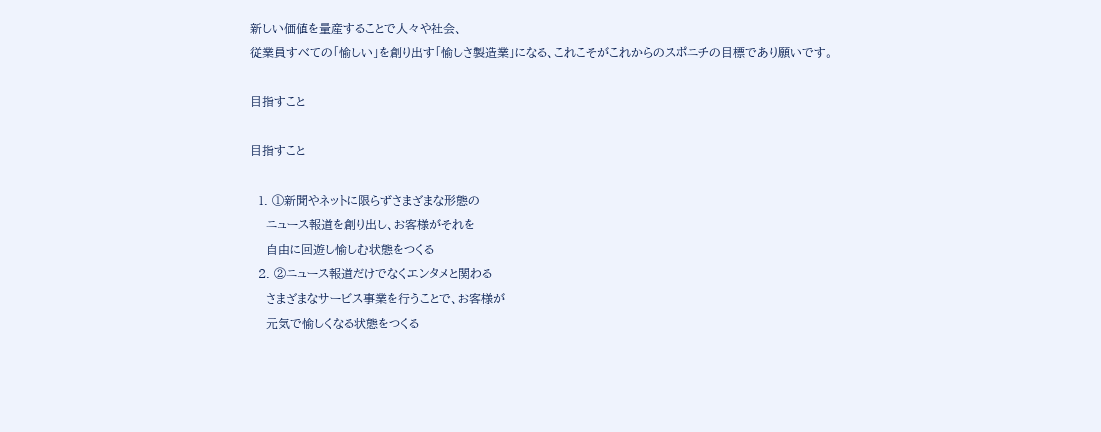新しい価値を量産することで人々や社会、
従業員すべての「愉しい」を創り出す「愉しさ製造業」になる、これこそがこれからのスポニチの目標であり願いです。

目指すこと

目指すこと

  1. ①新聞やネットに限らずさまざまな形態の
    ニュース報道を創り出し、お客様がそれを
    自由に回遊し愉しむ状態をつくる
  2. ②ニュース報道だけでなくエンタメと関わる
    さまざまなサービス事業を行うことで、お客様が
    元気で愉しくなる状態をつくる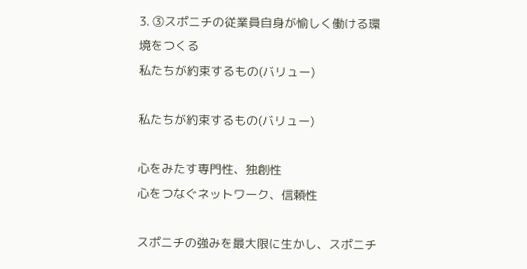3. ③スポニチの従業員自身が愉しく働ける環境をつくる
私たちが約束するもの(バリュー)

私たちが約束するもの(バリュー)

心をみたす専門性、独創性
心をつなぐネットワーク、信頼性

スポニチの強みを最大限に生かし、スポニチ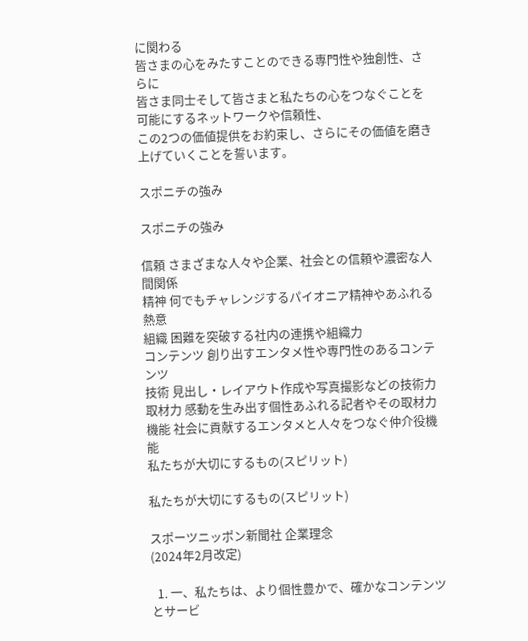に関わる
皆さまの心をみたすことのできる専門性や独創性、さらに
皆さま同士そして皆さまと私たちの心をつなぐことを可能にするネットワークや信頼性、
この2つの価値提供をお約束し、さらにその価値を磨き上げていくことを誓います。

スポニチの強み

スポニチの強み

信頼 さまざまな人々や企業、社会との信頼や濃密な人間関係
精神 何でもチャレンジするパイオニア精神やあふれる熱意
組織 困難を突破する社内の連携や組織力
コンテンツ 創り出すエンタメ性や専門性のあるコンテンツ
技術 見出し・レイアウト作成や写真撮影などの技術力
取材力 感動を生み出す個性あふれる記者やその取材力
機能 社会に貢献するエンタメと人々をつなぐ仲介役機能
私たちが大切にするもの(スピリット)

私たちが大切にするもの(スピリット)

スポーツニッポン新聞社 企業理念
(2024年2月改定)

  1. 一、私たちは、より個性豊かで、確かなコンテンツとサービ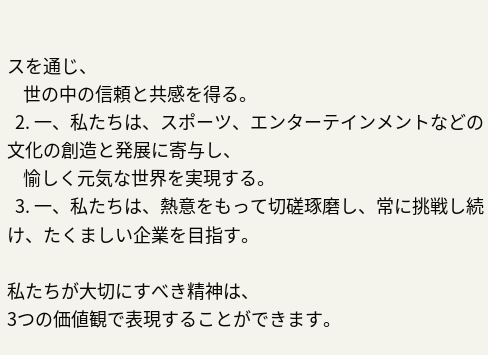スを通じ、
    世の中の信頼と共感を得る。
  2. 一、私たちは、スポーツ、エンターテインメントなどの文化の創造と発展に寄与し、
    愉しく元気な世界を実現する。
  3. 一、私たちは、熱意をもって切磋琢磨し、常に挑戦し続け、たくましい企業を目指す。

私たちが大切にすべき精神は、
3つの価値観で表現することができます。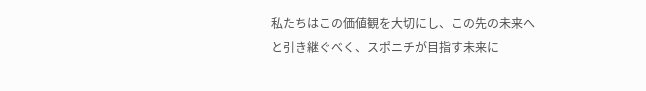私たちはこの価値観を大切にし、この先の未来へと引き継ぐべく、スポニチが目指す未来に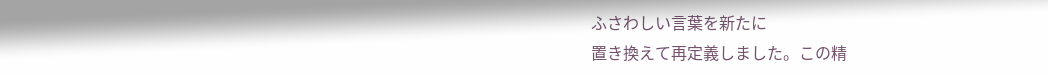ふさわしい言葉を新たに
置き換えて再定義しました。この精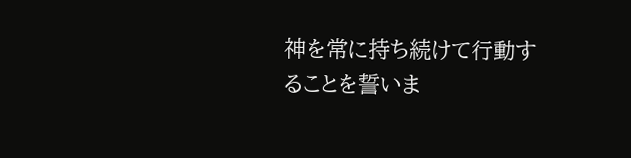神を常に持ち続けて行動することを誓いま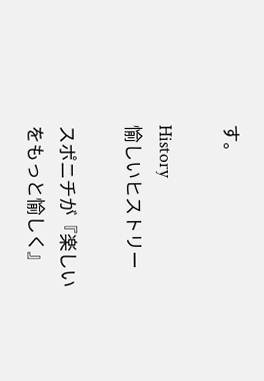す。

History
愉しいヒストリー

スポニチが『楽しいをもっと愉しく』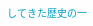してきた歴史の一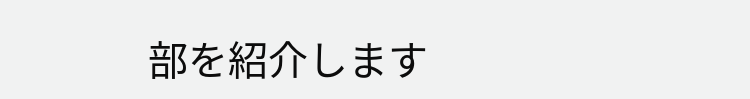部を紹介します